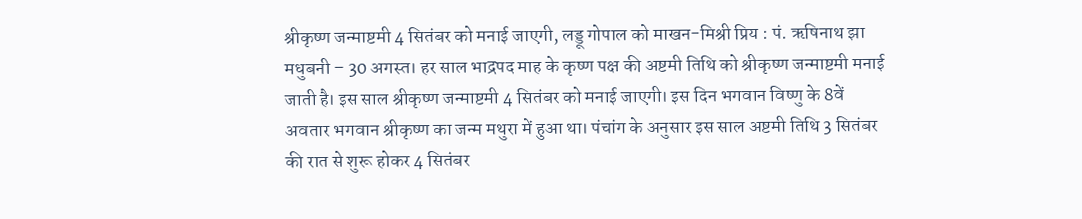श्रीकृष्ण जन्माष्टमी 4 सितंबर को मनाई जाएगी, लड्डू गोपाल को माखन-मिश्री प्रिय : पं. ऋषिनाथ झा
मधुबनी – 30 अगस्त। हर साल भाद्रपद माह के कृष्ण पक्ष की अष्टमी तिथि को श्रीकृष्ण जन्माष्टमी मनाई जाती है। इस साल श्रीकृष्ण जन्माष्टमी 4 सितंबर को मनाई जाएगी। इस दिन भगवान विष्णु के 8वें अवतार भगवान श्रीकृष्ण का जन्म मथुरा में हुआ था। पंचांग के अनुसार इस साल अष्टमी तिथि 3 सितंबर की रात से शुरू होकर 4 सितंबर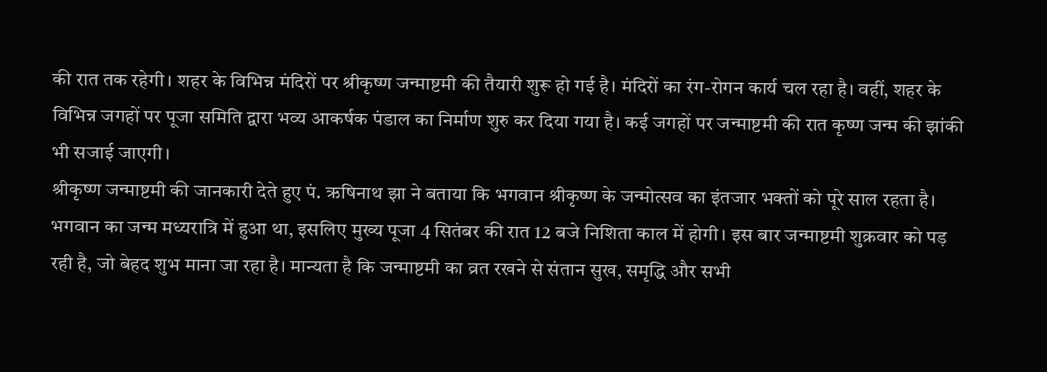की रात तक रहेगी। शहर के विभिन्न मंदिरों पर श्रीकृष्ण जन्माष्टमी की तैयारी शुरू हो गई है। मंदिरों का रंग-रोगन कार्य चल रहा है। वहीं, शहर के विभिन्न जगहों पर पूजा समिति द्वारा भव्य आकर्षक पंडाल का निर्माण शुरु कर दिया गया है। कई जगहों पर जन्माष्टमी की रात कृष्ण जन्म की झांकी भी सजाई जाएगी।
श्रीकृष्ण जन्माष्टमी की जानकारी देते हुए पं. ऋषिनाथ झा ने बताया कि भगवान श्रीकृष्ण के जन्मोत्सव का इंतजार भक्तों को पूरे साल रहता है। भगवान का जन्म मध्यरात्रि में हुआ था, इसलिए मुख्य पूजा 4 सितंबर की रात 12 बजे निशिता काल में होगी। इस बार जन्माष्टमी शुक्रवार को पड़ रही है, जो बेहद शुभ माना जा रहा है। मान्यता है कि जन्माष्टमी का व्रत रखने से संतान सुख, समृद्धि और सभी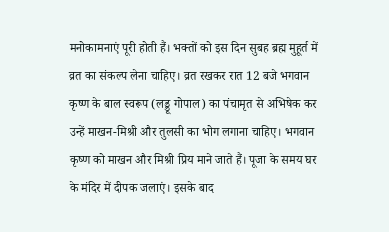मनोकामनाएं पूरी होती हैं। भक्तों को इस दिन सुबह ब्रह्म मुहूर्त में व्रत का संकल्प लेना चाहिए। व्रत रखकर रात 12 बजे भगवान कृष्ण के बाल स्वरूप (लड्डू गोपाल) का पंचामृत से अभिषेक कर उन्हें माखन-मिश्री और तुलसी का भोग लगाना चाहिए। भगवान कृष्ण को माखन और मिश्री प्रिय माने जाते हैं। पूजा के समय घर के मंदिर में दीपक जलाएं। इसके बाद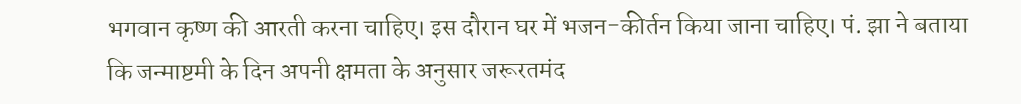भगवान कृष्ण की आरती करना चाहिए। इस दौरान घर में भजन-कीर्तन किया जाना चाहिए। पं. झा ने बताया कि जन्माष्टमी के दिन अपनी क्षमता के अनुसार जरूरतमंद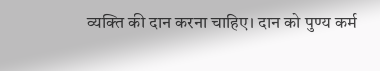व्यक्ति की दान करना चाहिए। दान को पुण्य कर्म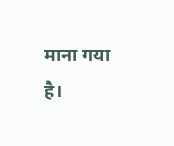माना गया है।